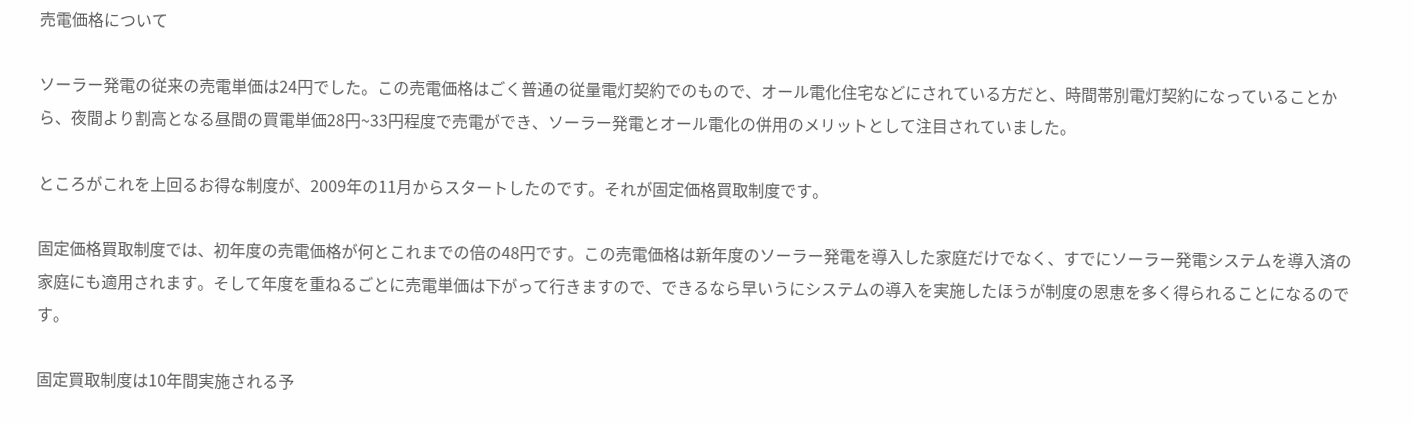売電価格について

ソーラー発電の従来の売電単価は24円でした。この売電価格はごく普通の従量電灯契約でのもので、オール電化住宅などにされている方だと、時間帯別電灯契約になっていることから、夜間より割高となる昼間の買電単価28円~33円程度で売電ができ、ソーラー発電とオール電化の併用のメリットとして注目されていました。

ところがこれを上回るお得な制度が、2009年の11月からスタートしたのです。それが固定価格買取制度です。

固定価格買取制度では、初年度の売電価格が何とこれまでの倍の48円です。この売電価格は新年度のソーラー発電を導入した家庭だけでなく、すでにソーラー発電システムを導入済の家庭にも適用されます。そして年度を重ねるごとに売電単価は下がって行きますので、できるなら早いうにシステムの導入を実施したほうが制度の恩恵を多く得られることになるのです。

固定買取制度は10年間実施される予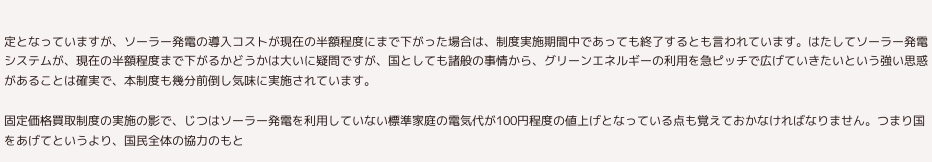定となっていますが、ソーラー発電の導入コストが現在の半額程度にまで下がった場合は、制度実施期間中であっても終了するとも言われています。はたしてソーラー発電システムが、現在の半額程度まで下がるかどうかは大いに疑問ですが、国としても諸般の事情から、グリーンエネルギーの利用を急ピッチで広げていきたいという強い思惑があることは確実で、本制度も幾分前倒し気味に実施されています。

固定価格買取制度の実施の影で、じつはソーラー発電を利用していない標準家庭の電気代が100円程度の値上げとなっている点も覚えておかなければなりません。つまり国をあげてというより、国民全体の協力のもと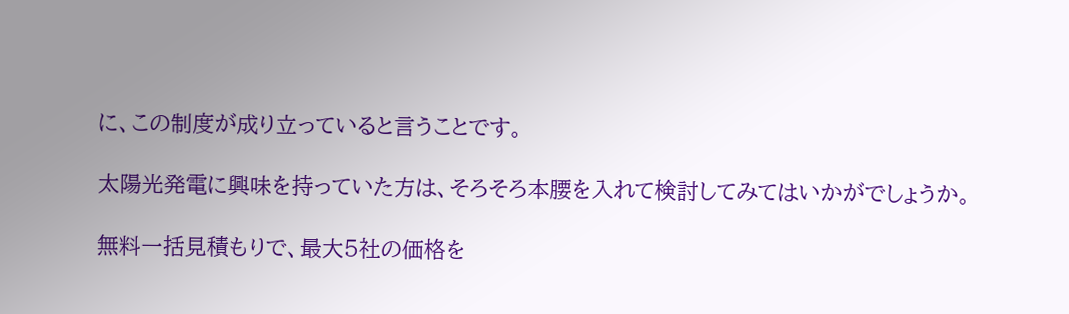に、この制度が成り立っていると言うことです。

太陽光発電に興味を持っていた方は、そろそろ本腰を入れて検討してみてはいかがでしょうか。

無料一括見積もりで、最大5社の価格を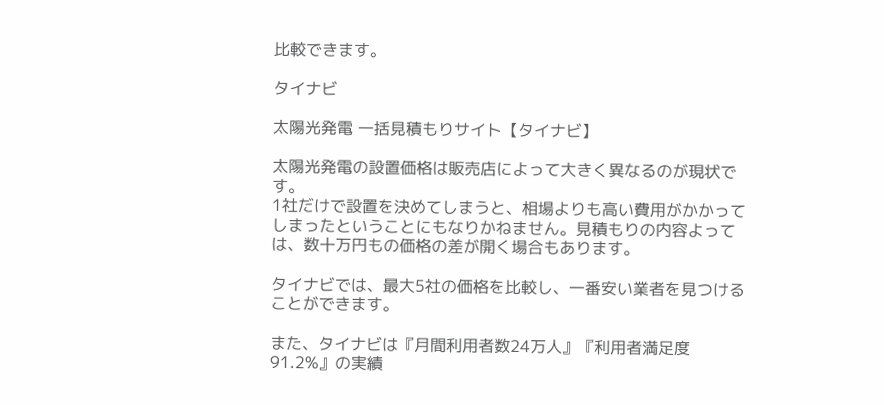比較できます。

タイナビ

太陽光発電 一括見積もりサイト【タイナビ】

太陽光発電の設置価格は販売店によって大きく異なるのが現状です。
1社だけで設置を決めてしまうと、相場よりも高い費用がかかってしまったということにもなりかねません。見積もりの内容よっては、数十万円もの価格の差が開く場合もあります。

タイナビでは、最大5社の価格を比較し、一番安い業者を見つけることができます。

また、タイナビは『月間利用者数24万人』『利用者満足度91.2%』の実績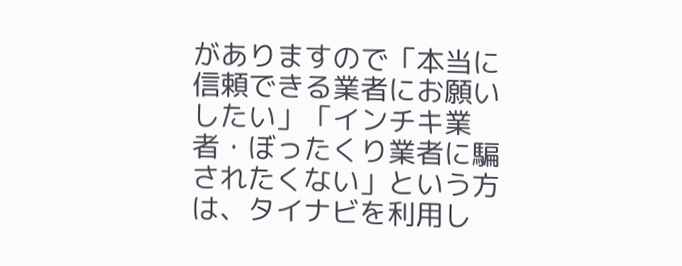がありますので「本当に信頼できる業者にお願いしたい」「インチキ業者・ぼったくり業者に騙されたくない」という方は、タイナビを利用し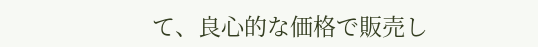て、良心的な価格で販売し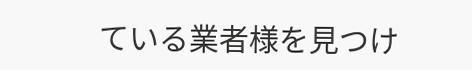ている業者様を見つけ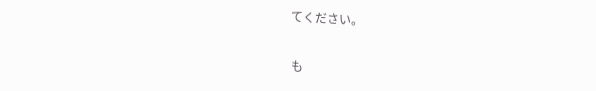てください。

も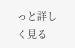っと詳しく見る